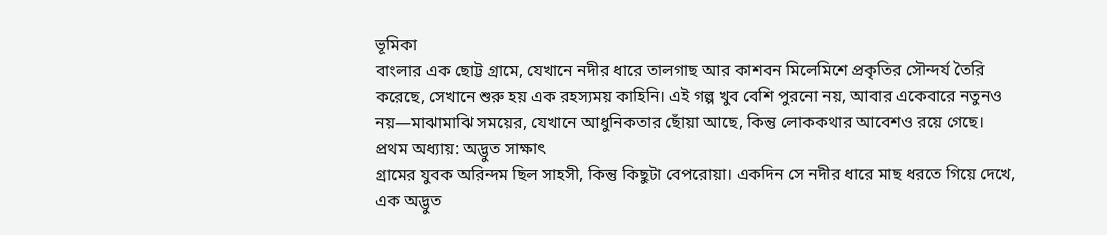ভূমিকা
বাংলার এক ছোট্ট গ্রামে, যেখানে নদীর ধারে তালগাছ আর কাশবন মিলেমিশে প্রকৃতির সৌন্দর্য তৈরি করেছে, সেখানে শুরু হয় এক রহস্যময় কাহিনি। এই গল্প খুব বেশি পুরনো নয়, আবার একেবারে নতুনও নয়—মাঝামাঝি সময়ের, যেখানে আধুনিকতার ছোঁয়া আছে, কিন্তু লোককথার আবেশও রয়ে গেছে।
প্রথম অধ্যায়: অদ্ভুত সাক্ষাৎ
গ্রামের যুবক অরিন্দম ছিল সাহসী, কিন্তু কিছুটা বেপরোয়া। একদিন সে নদীর ধারে মাছ ধরতে গিয়ে দেখে, এক অদ্ভুত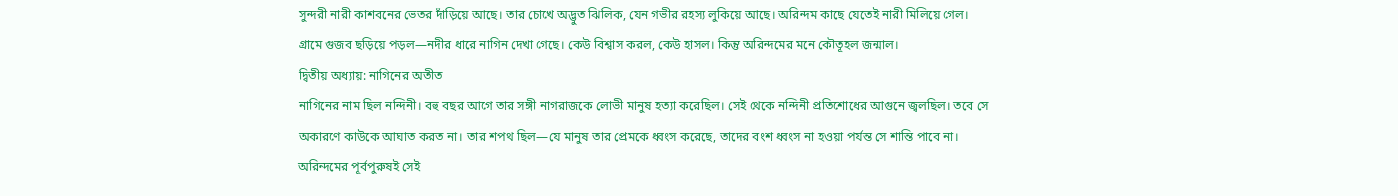সুন্দরী নারী কাশবনের ভেতর দাঁড়িয়ে আছে। তার চোখে অদ্ভুত ঝিলিক, যেন গভীর রহস্য লুকিয়ে আছে। অরিন্দম কাছে যেতেই নারী মিলিয়ে গেল।
গ্রামে গুজব ছড়িয়ে পড়ল—নদীর ধারে নাগিন দেখা গেছে। কেউ বিশ্বাস করল, কেউ হাসল। কিন্তু অরিন্দমের মনে কৌতূহল জন্মাল।
দ্বিতীয় অধ্যায়: নাগিনের অতীত
নাগিনের নাম ছিল নন্দিনী। বহু বছর আগে তার সঙ্গী নাগরাজকে লোভী মানুষ হত্যা করেছিল। সেই থেকে নন্দিনী প্রতিশোধের আগুনে জ্বলছিল। তবে সে অকারণে কাউকে আঘাত করত না। তার শপথ ছিল—যে মানুষ তার প্রেমকে ধ্বংস করেছে, তাদের বংশ ধ্বংস না হওয়া পর্যন্ত সে শান্তি পাবে না।
অরিন্দমের পূর্বপুরুষই সেই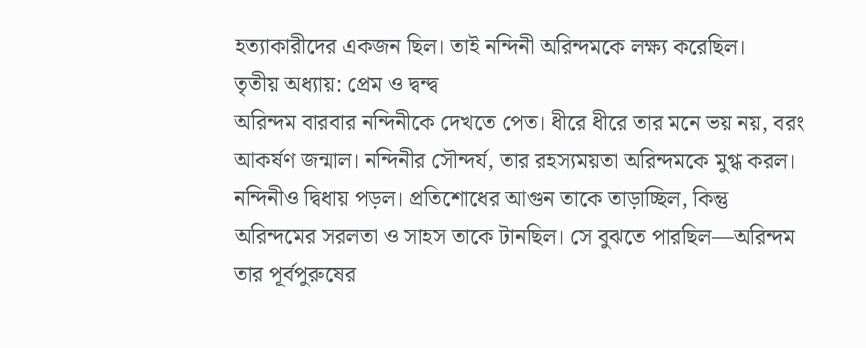হত্যাকারীদের একজন ছিল। তাই নন্দিনী অরিন্দমকে লক্ষ্য করেছিল।
তৃতীয় অধ্যায়: প্রেম ও দ্বন্দ্ব
অরিন্দম বারবার নন্দিনীকে দেখতে পেত। ধীরে ধীরে তার মনে ভয় নয়, বরং আকর্ষণ জন্মাল। নন্দিনীর সৌন্দর্য, তার রহস্যময়তা অরিন্দমকে মুগ্ধ করল।
নন্দিনীও দ্বিধায় পড়ল। প্রতিশোধের আগুন তাকে তাড়াচ্ছিল, কিন্তু অরিন্দমের সরলতা ও সাহস তাকে টানছিল। সে বুঝতে পারছিল—অরিন্দম তার পূর্বপুরুষের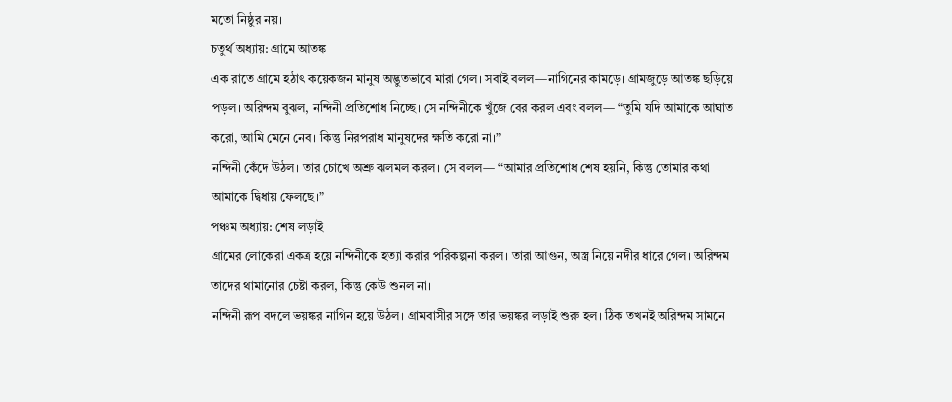মতো নিষ্ঠুর নয়।
চতুর্থ অধ্যায়: গ্রামে আতঙ্ক
এক রাতে গ্রামে হঠাৎ কয়েকজন মানুষ অদ্ভুতভাবে মারা গেল। সবাই বলল—নাগিনের কামড়ে। গ্রামজুড়ে আতঙ্ক ছড়িয়ে পড়ল। অরিন্দম বুঝল, নন্দিনী প্রতিশোধ নিচ্ছে। সে নন্দিনীকে খুঁজে বের করল এবং বলল— “তুমি যদি আমাকে আঘাত করো, আমি মেনে নেব। কিন্তু নিরপরাধ মানুষদের ক্ষতি করো না।”
নন্দিনী কেঁদে উঠল। তার চোখে অশ্রু ঝলমল করল। সে বলল— “আমার প্রতিশোধ শেষ হয়নি, কিন্তু তোমার কথা আমাকে দ্বিধায় ফেলছে।”
পঞ্চম অধ্যায়: শেষ লড়াই
গ্রামের লোকেরা একত্র হয়ে নন্দিনীকে হত্যা করার পরিকল্পনা করল। তারা আগুন, অস্ত্র নিয়ে নদীর ধারে গেল। অরিন্দম তাদের থামানোর চেষ্টা করল, কিন্তু কেউ শুনল না।
নন্দিনী রূপ বদলে ভয়ঙ্কর নাগিন হয়ে উঠল। গ্রামবাসীর সঙ্গে তার ভয়ঙ্কর লড়াই শুরু হল। ঠিক তখনই অরিন্দম সামনে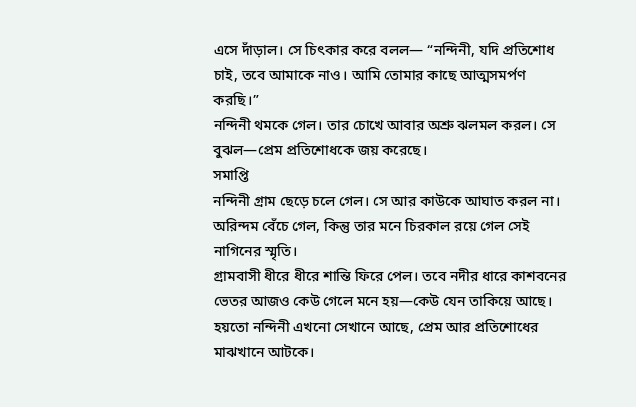এসে দাঁড়াল। সে চিৎকার করে বলল— “নন্দিনী, যদি প্রতিশোধ চাই, তবে আমাকে নাও। আমি তোমার কাছে আত্মসমর্পণ করছি।”
নন্দিনী থমকে গেল। তার চোখে আবার অশ্রু ঝলমল করল। সে বুঝল—প্রেম প্রতিশোধকে জয় করেছে।
সমাপ্তি
নন্দিনী গ্রাম ছেড়ে চলে গেল। সে আর কাউকে আঘাত করল না। অরিন্দম বেঁচে গেল, কিন্তু তার মনে চিরকাল রয়ে গেল সেই নাগিনের স্মৃতি।
গ্রামবাসী ধীরে ধীরে শান্তি ফিরে পেল। তবে নদীর ধারে কাশবনের ভেতর আজও কেউ গেলে মনে হয়—কেউ যেন তাকিয়ে আছে। হয়তো নন্দিনী এখনো সেখানে আছে, প্রেম আর প্রতিশোধের মাঝখানে আটকে।